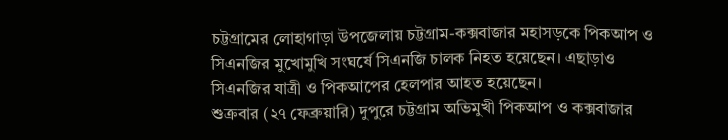চট্টগ্রামের লোহাগাড়া উপজেলায় চট্টগ্রাম-কক্সবাজার মহাসড়কে পিকআপ ও সিএনজির মুখোমুখি সংঘর্ষে সিএনজি চালক নিহত হয়েছেন। এছাড়াও সিএনজির যাত্রী ও পিকআপের হেলপার আহত হয়েছেন।
শুক্রবার (২৭ ফেব্রুয়ারি) দুপুরে চট্টগ্রাম অভিমুখী পিকআপ ও কক্সবাজার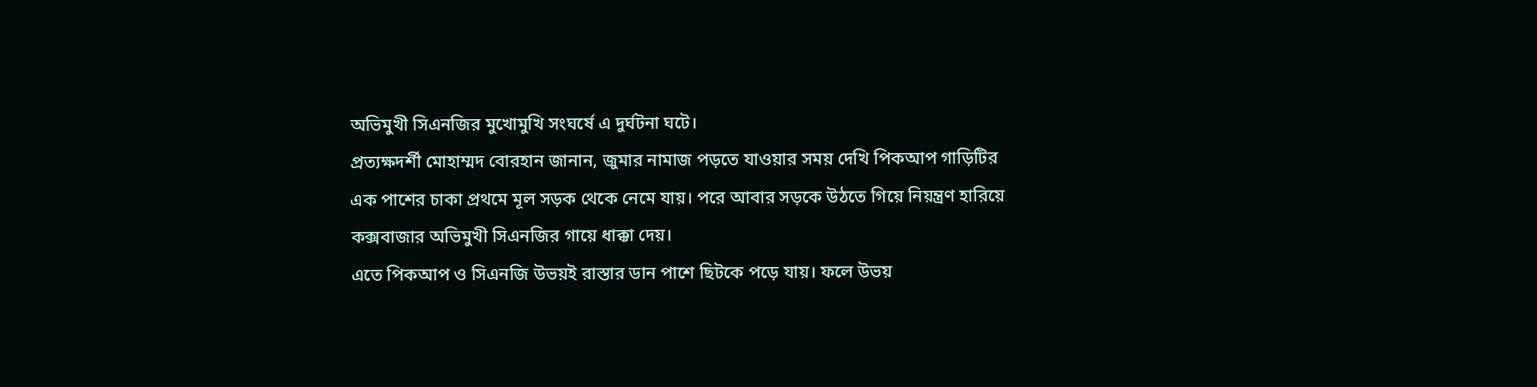অভিমুখী সিএনজির মুখোমুখি সংঘর্ষে এ দুর্ঘটনা ঘটে।
প্রত্যক্ষদর্শী মোহাম্মদ বোরহান জানান, জুমার নামাজ পড়তে যাওয়ার সময় দেখি পিকআপ গাড়িটির এক পাশের চাকা প্রথমে মূল সড়ক থেকে নেমে যায়। পরে আবার সড়কে উঠতে গিয়ে নিয়ন্ত্রণ হারিয়ে কক্সবাজার অভিমুখী সিএনজির গায়ে ধাক্কা দেয়।
এতে পিকআপ ও সিএনজি উভয়ই রাস্তার ডান পাশে ছিটকে পড়ে যায়। ফলে উভয়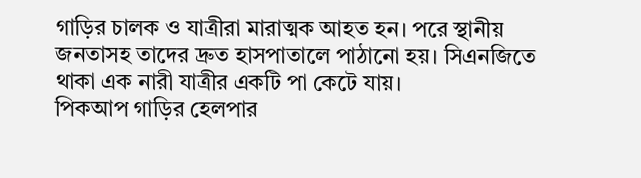গাড়ির চালক ও যাত্রীরা মারাত্মক আহত হন। পরে স্থানীয় জনতাসহ তাদের দ্রুত হাসপাতালে পাঠানো হয়। সিএনজিতে থাকা এক নারী যাত্রীর একটি পা কেটে যায়।
পিকআপ গাড়ির হেলপার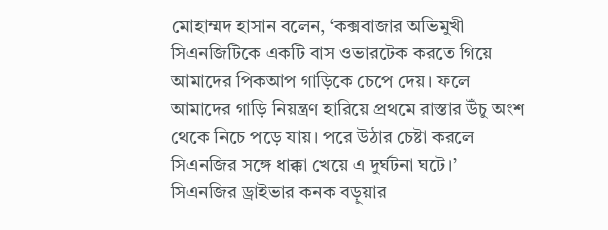মোহাম্মদ হাসান বলেন, ‘কক্সবাজার অভিমুখী সিএনজিটিকে একটি বাস ওভারটেক করতে গিয়ে আমাদের পিকআপ গাড়িকে চেপে দেয়। ফলে আমাদের গাড়ি নিয়ন্ত্রণ হারিয়ে প্রথমে রাস্তার উঁচু অংশ থেকে নিচে পড়ে যায়। পরে উঠার চেষ্টা করলে সিএনজির সঙ্গে ধাক্কা খেয়ে এ দুর্ঘটনা ঘটে।’
সিএনজির ড্রাইভার কনক বড়ুয়ার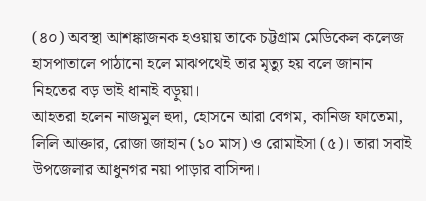(৪০) অবস্থা আশঙ্কাজনক হওয়ায় তাকে চট্টগ্রাম মেডিকেল কলেজ হাসপাতালে পাঠানো হলে মাঝপথেই তার মৃত্যু হয় বলে জানান নিহতের বড় ভাই ধানাই বড়ুয়া।
আহতরা হলেন নাজমুল হুদা, হোসনে আরা বেগম, কানিজ ফাতেমা, লিলি আক্তার, রোজা জাহান (১০ মাস) ও রোমাইসা (৫)। তারা সবাই উপজেলার আধুনগর নয়া পাড়ার বাসিন্দা।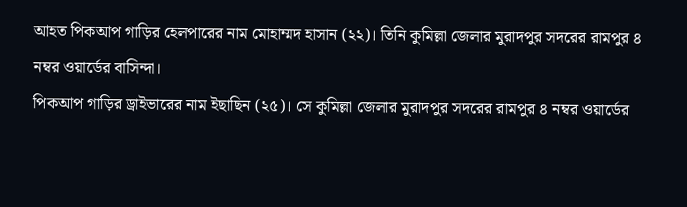আহত পিকআপ গাড়ির হেলপারের নাম মোহাম্মদ হাসান (২২)। তিনি কুমিল্লা জেলার মুরাদপুর সদরের রামপুর ৪ নম্বর ওয়ার্ডের বাসিন্দা।
পিকআপ গাড়ির ড্রাইভারের নাম ইছাছিন (২৫)। সে কুমিল্লা জেলার মুরাদপুর সদরের রামপুর ৪ নম্বর ওয়ার্ডের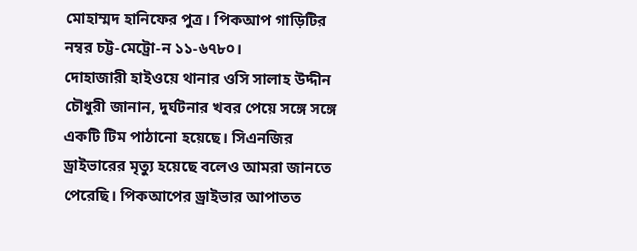মোহাম্মদ হানিফের পুত্র। পিকআপ গাড়িটির নম্বর চট্ট-মেট্রো-ন ১১-৬৭৮০।
দোহাজারী হাইওয়ে থানার ওসি সালাহ উদ্দীন চৌধুরী জানান, দুর্ঘটনার খবর পেয়ে সঙ্গে সঙ্গে একটি টিম পাঠানো হয়েছে। সিএনজির ড্রাইভারের মৃত্যু হয়েছে বলেও আমরা জানতে পেরেছি। পিকআপের ড্রাইভার আপাতত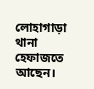লোহাগাড়া থানা হেফাজতে আছেন।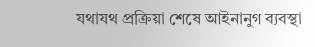যথাযথ প্রক্রিয়া শেষে আইনানুগ ব্যবস্থা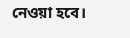নেওয়া হবে।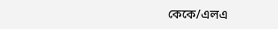কেকে/এলএ